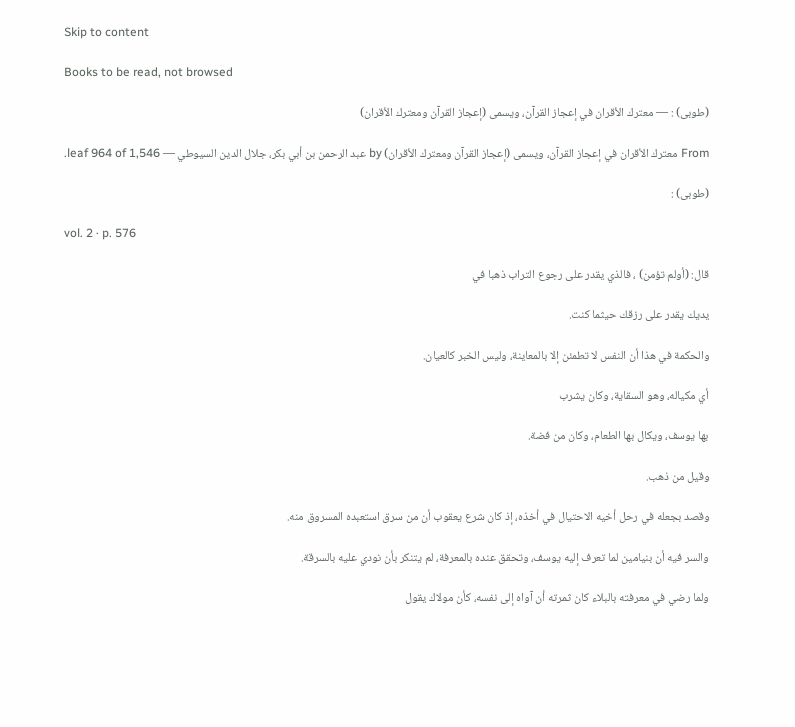Skip to content

Books to be read, not browsed

(طوبى) : — معترك الأقران في إعجاز القرآن، ويسمى (إعجاز القرآن ومعترك الأقران)

From معترك الأقران في إعجاز القرآن، ويسمى (إعجاز القرآن ومعترك الأقران) by عبد الرحمن بن أبي بكر، جلال الدين السيوطي — leaf 964 of 1,546.

(طوبى) :

vol. 2 · p. 576

قال: (أولم تؤمن) ، فالذي يقدر على رجوع التراب ذهبا في

يديك يقدر على رزقك حيثما كنت.

والحكمة في هذا أن النفس لا تطمئن إلا بالمعاينة، وليس الخبر كالعيان.

أي مكياله، وهو السقاية، وكان يشرب

بها يوسف، ويكال بها الطعام، وكان من فضة.

وقيل من ذهب.

وقصد بجعله في رحل أخيه الاحتيال في أخذه، إذ كان شرع يعقوب أن من سرق استعبده المسروق منه.

والسر فيه أن بنيامين لما تعرف إليه يوسف، وتحقق عنده بالمعرفة، لم يتنكر بأن نودي عليه بالسرقة.

ولما رضي في معرفته بالبلاء كان ثمرته أن آواه إلى نفسه، كأن مولاك يقول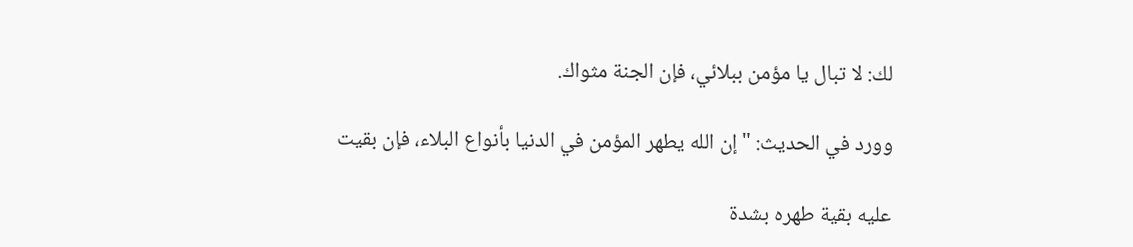لك: لا تبال يا مؤمن ببلائي، فإن الجنة مثواك.

وورد في الحديث: "إن الله يطهر المؤمن في الدنيا بأنواع البلاء، فإن بقيت

عليه بقية طهره بشدة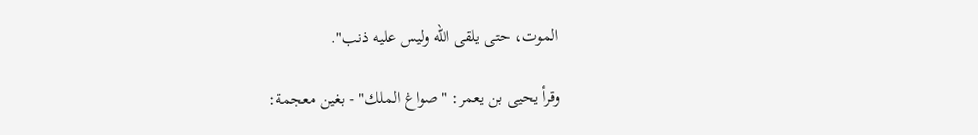الموت، حتى يلقى الله وليس عليه ذنب".

وقرأ يحيى بن يعمر: "صواغ الملك" - بغين معجمة: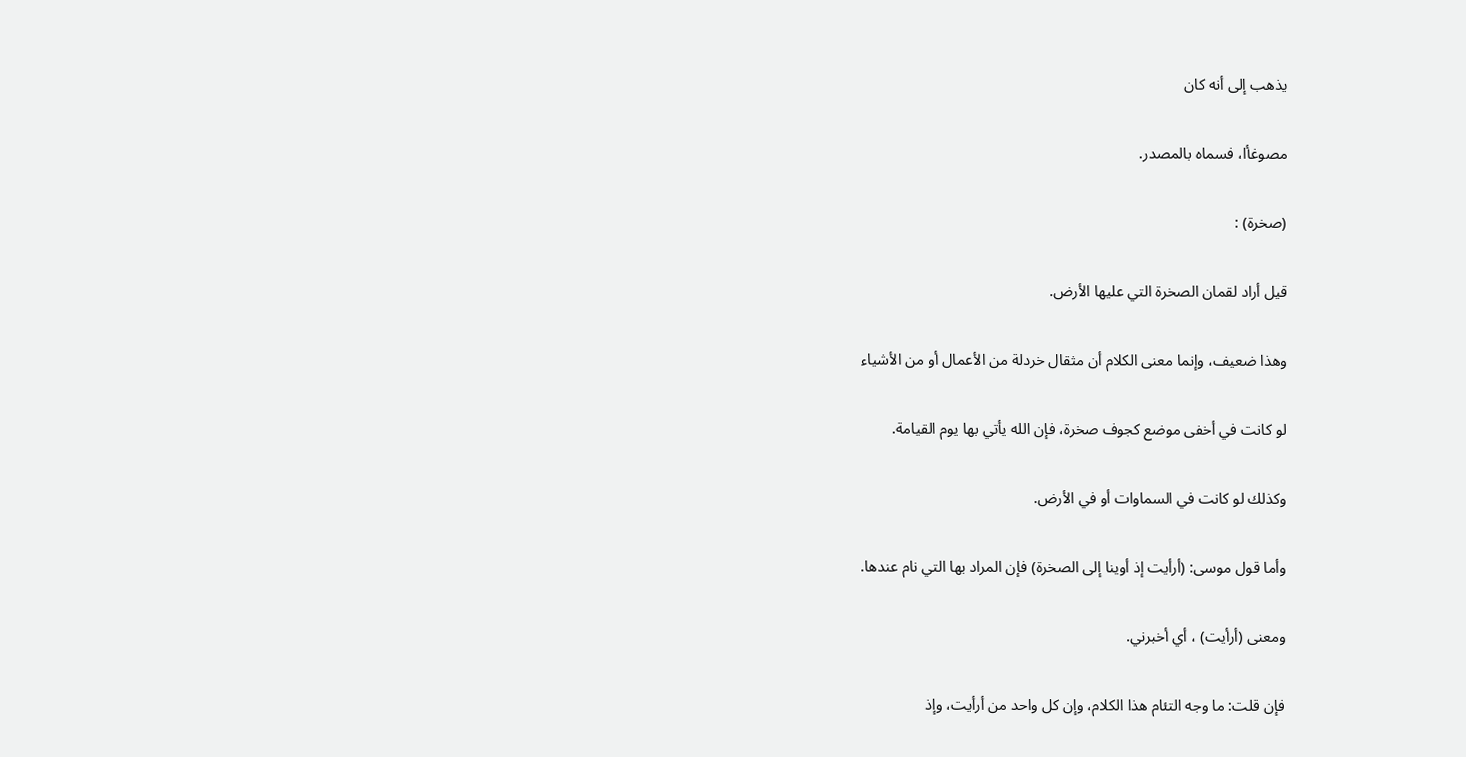يذهب إلى أنه كان

مصوغأا، فسماه بالمصدر.

(صخرة) :

قيل أراد لقمان الصخرة التي عليها الأرض.

وهذا ضعيف، وإنما معنى الكلام أن مثقال خردلة من الأعمال أو من الأشياء

لو كانت في أخفى موضع كجوف صخرة، فإن الله يأتي بها يوم القيامة.

وكذلك لو كانت في السماوات أو في الأرض.

وأما قول موسى: (أرأيت إذ أوينا إلى الصخرة) فإن المراد بها التي نام عندها.

ومعنى (أرأيت) ، أي أخبرني.

فإن قلت: ما وجه التئام هذا الكلام، وإن كل واحد من أرأيت، وإذ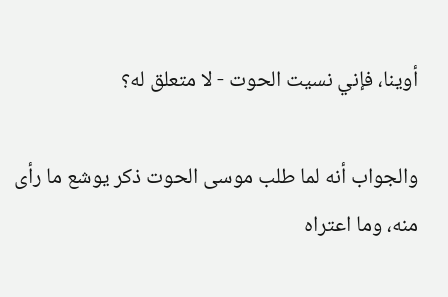أوينا، فإني نسيت الحوت - لا متعلق له؟

والجواب أنه لما طلب موسى الحوت ذكر يوشع ما رأى منه، وما اعتراه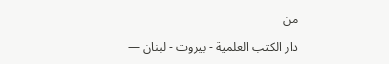من

دار الكتب العلمية - بيروت - لبنان —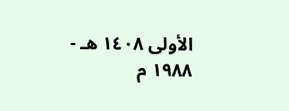الأولى ١٤٠٨ هـ - ١٩٨٨ م